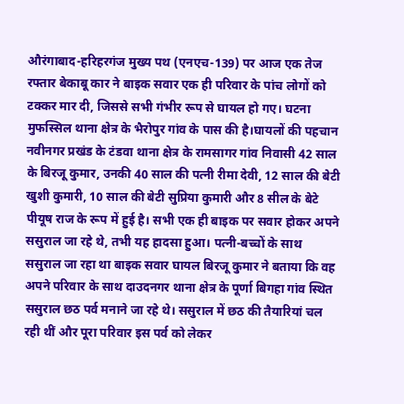औरंगाबाद-हरिहरगंज मुख्य पथ (एनएच-139) पर आज एक तेज रफ्तार बेकाबू कार ने बाइक सवार एक ही परिवार के पांच लोगों को टक्कर मार दी, जिससे सभी गंभीर रूप से घायल हो गए। घटना मुफस्सिल थाना क्षेत्र के भैरोपुर गांव के पास की है।घायलों की पहचान नवीनगर प्रखंड के टंडवा थाना क्षेत्र के रामसागर गांव निवासी 42 साल के बिरजू कुमार, उनकी 40 साल की पत्नी रीमा देवी, 12 साल की बेटी खुशी कुमारी, 10 साल की बेटी सुप्रिया कुमारी और 8 सील के बेटे पीयूष राज के रूप में हुई है। सभी एक ही बाइक पर सवार होकर अपने ससुराल जा रहे थे, तभी यह हादसा हुआ। पत्नी-बच्चों के साथ ससुराल जा रहा था बाइक सवार घायल बिरजू कुमार ने बताया कि वह अपने परिवार के साथ दाउदनगर थाना क्षेत्र के पूर्णा बिगहा गांव स्थित ससुराल छठ पर्व मनाने जा रहे थे। ससुराल में छठ की तैयारियां चल रही थीं और पूरा परिवार इस पर्व को लेकर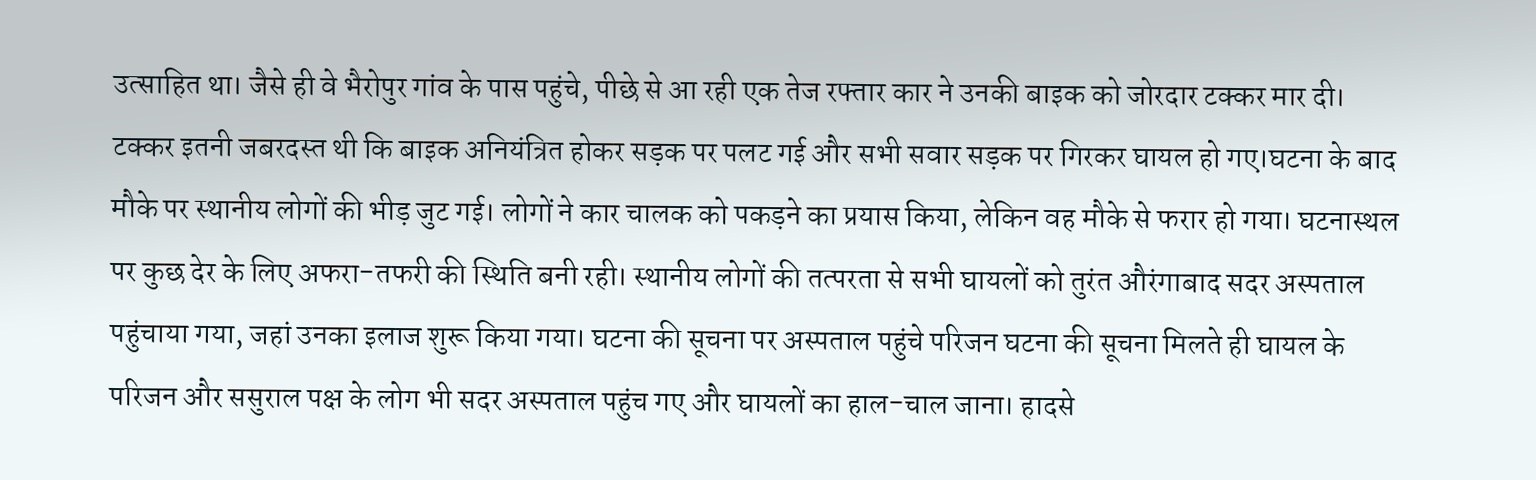उत्साहित था। जैसे ही वे भैरोपुर गांव के पास पहुंचे, पीछे से आ रही एक तेज रफ्तार कार ने उनकी बाइक को जोरदार टक्कर मार दी। टक्कर इतनी जबरदस्त थी कि बाइक अनियंत्रित होकर सड़क पर पलट गई और सभी सवार सड़क पर गिरकर घायल हो गए।घटना के बाद मौके पर स्थानीय लोगों की भीड़ जुट गई। लोगों ने कार चालक को पकड़ने का प्रयास किया, लेकिन वह मौके से फरार हो गया। घटनास्थल पर कुछ देर के लिए अफरा-तफरी की स्थिति बनी रही। स्थानीय लोगों की तत्परता से सभी घायलों को तुरंत औरंगाबाद सदर अस्पताल पहुंचाया गया, जहां उनका इलाज शुरू किया गया। घटना की सूचना पर अस्पताल पहुंचे परिजन घटना की सूचना मिलते ही घायल के परिजन और ससुराल पक्ष के लोग भी सदर अस्पताल पहुंच गए और घायलों का हाल-चाल जाना। हादसे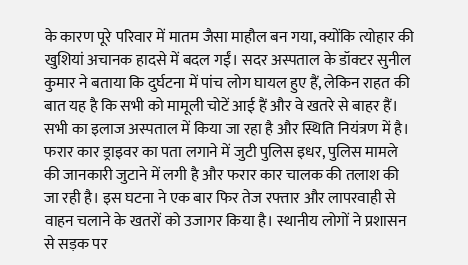के कारण पूरे परिवार में मातम जैसा माहौल बन गया, क्योंकि त्योहार की खुशियां अचानक हादसे में बदल गईं। सदर अस्पताल के डॉक्टर सुनील कुमार ने बताया कि दुर्घटना में पांच लोग घायल हुए हैं, लेकिन राहत की बात यह है कि सभी को मामूली चोटें आई हैं और वे खतरे से बाहर हैं। सभी का इलाज अस्पताल में किया जा रहा है और स्थिति नियंत्रण में है। फरार कार ड्राइवर का पता लगाने में जुटी पुलिस इधर, पुलिस मामले की जानकारी जुटाने में लगी है और फरार कार चालक की तलाश की जा रही है। इस घटना ने एक बार फिर तेज रफ्तार और लापरवाही से वाहन चलाने के खतरों को उजागर किया है। स्थानीय लोगों ने प्रशासन से सड़क पर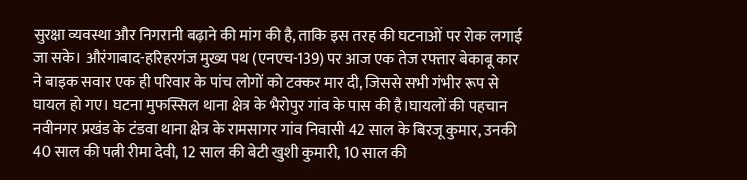सुरक्षा व्यवस्था और निगरानी बढ़ाने की मांग की है, ताकि इस तरह की घटनाओं पर रोक लगाई जा सके। औरंगाबाद-हरिहरगंज मुख्य पथ (एनएच-139) पर आज एक तेज रफ्तार बेकाबू कार ने बाइक सवार एक ही परिवार के पांच लोगों को टक्कर मार दी, जिससे सभी गंभीर रूप से घायल हो गए। घटना मुफस्सिल थाना क्षेत्र के भैरोपुर गांव के पास की है।घायलों की पहचान नवीनगर प्रखंड के टंडवा थाना क्षेत्र के रामसागर गांव निवासी 42 साल के बिरजू कुमार, उनकी 40 साल की पत्नी रीमा देवी, 12 साल की बेटी खुशी कुमारी, 10 साल की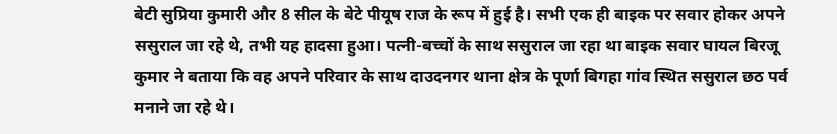बेटी सुप्रिया कुमारी और 8 सील के बेटे पीयूष राज के रूप में हुई है। सभी एक ही बाइक पर सवार होकर अपने ससुराल जा रहे थे, तभी यह हादसा हुआ। पत्नी-बच्चों के साथ ससुराल जा रहा था बाइक सवार घायल बिरजू कुमार ने बताया कि वह अपने परिवार के साथ दाउदनगर थाना क्षेत्र के पूर्णा बिगहा गांव स्थित ससुराल छठ पर्व मनाने जा रहे थे।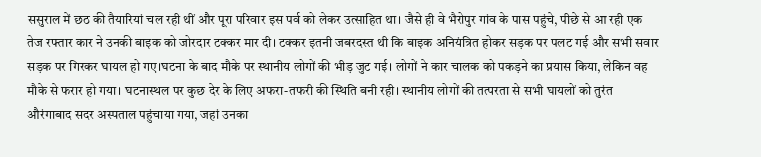ससुराल में छठ की तैयारियां चल रही थीं और पूरा परिवार इस पर्व को लेकर उत्साहित था। जैसे ही वे भैरोपुर गांव के पास पहुंचे, पीछे से आ रही एक तेज रफ्तार कार ने उनकी बाइक को जोरदार टक्कर मार दी। टक्कर इतनी जबरदस्त थी कि बाइक अनियंत्रित होकर सड़क पर पलट गई और सभी सवार सड़क पर गिरकर घायल हो गए।घटना के बाद मौके पर स्थानीय लोगों की भीड़ जुट गई। लोगों ने कार चालक को पकड़ने का प्रयास किया, लेकिन वह मौके से फरार हो गया। घटनास्थल पर कुछ देर के लिए अफरा-तफरी की स्थिति बनी रही। स्थानीय लोगों की तत्परता से सभी घायलों को तुरंत औरंगाबाद सदर अस्पताल पहुंचाया गया, जहां उनका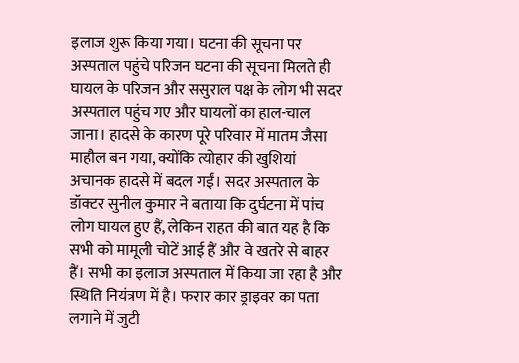इलाज शुरू किया गया। घटना की सूचना पर अस्पताल पहुंचे परिजन घटना की सूचना मिलते ही घायल के परिजन और ससुराल पक्ष के लोग भी सदर अस्पताल पहुंच गए और घायलों का हाल-चाल जाना। हादसे के कारण पूरे परिवार में मातम जैसा माहौल बन गया, क्योंकि त्योहार की खुशियां अचानक हादसे में बदल गईं। सदर अस्पताल के डॉक्टर सुनील कुमार ने बताया कि दुर्घटना में पांच लोग घायल हुए हैं, लेकिन राहत की बात यह है कि सभी को मामूली चोटें आई हैं और वे खतरे से बाहर हैं। सभी का इलाज अस्पताल में किया जा रहा है और स्थिति नियंत्रण में है। फरार कार ड्राइवर का पता लगाने में जुटी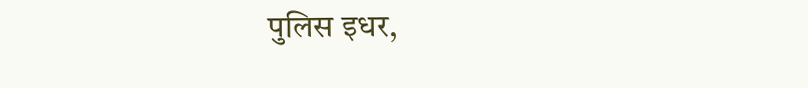पुलिस इधर,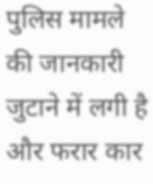पुलिस मामले की जानकारी जुटाने में लगी है और फरार कार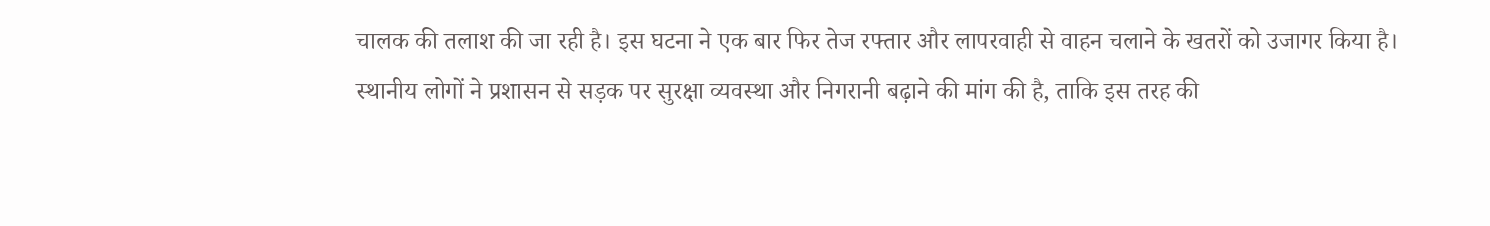चालक की तलाश की जा रही है। इस घटना ने एक बार फिर तेज रफ्तार और लापरवाही से वाहन चलाने के खतरों को उजागर किया है। स्थानीय लोगों ने प्रशासन से सड़क पर सुरक्षा व्यवस्था और निगरानी बढ़ाने की मांग की है, ताकि इस तरह की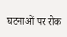घटनाओं पर रोक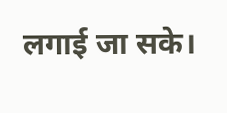लगाई जा सके।